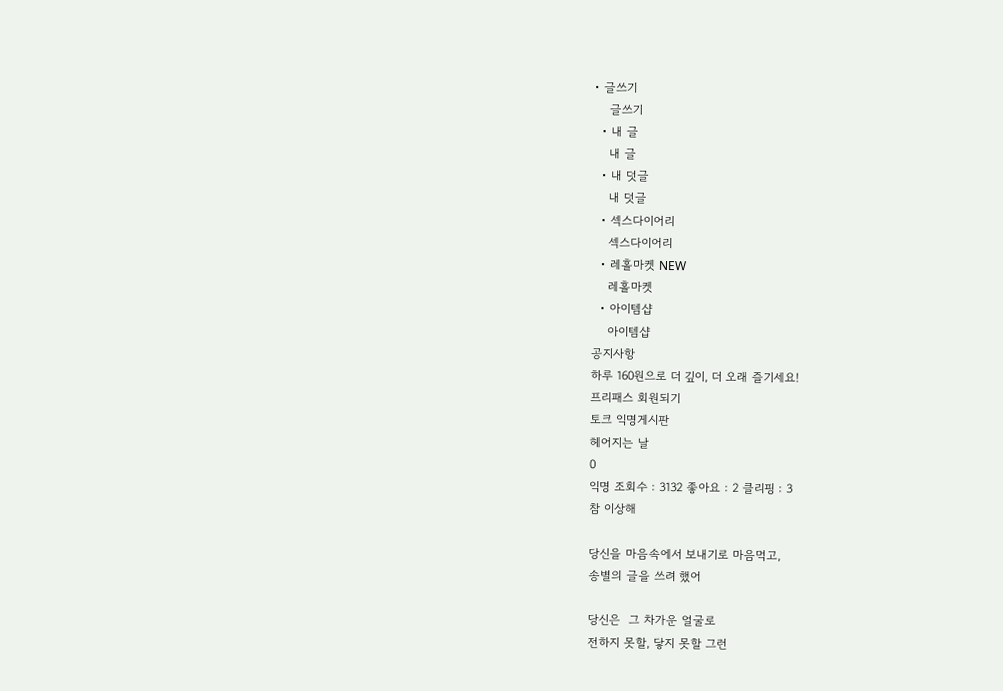• 글쓰기
    글쓰기
  • 내 글
    내 글
  • 내 덧글
    내 덧글
  • 섹스다이어리
    섹스다이어리
  • 레홀마켓 NEW
    레홀마켓
  • 아이템샵
    아이템샵
공지사항
하루 160원으로 더 깊이, 더 오래 즐기세요!
프리패스 회원되기
토크 익명게시판
헤어지는 날
0
익명 조회수 : 3132 좋아요 : 2 클리핑 : 3
참 이상해

당신을 마음속에서 보내기로 마음먹고,
송별의 글을 쓰려 했어

당신은  그 차가운 얼굴로
전하지 못할, 닿지 못할 그런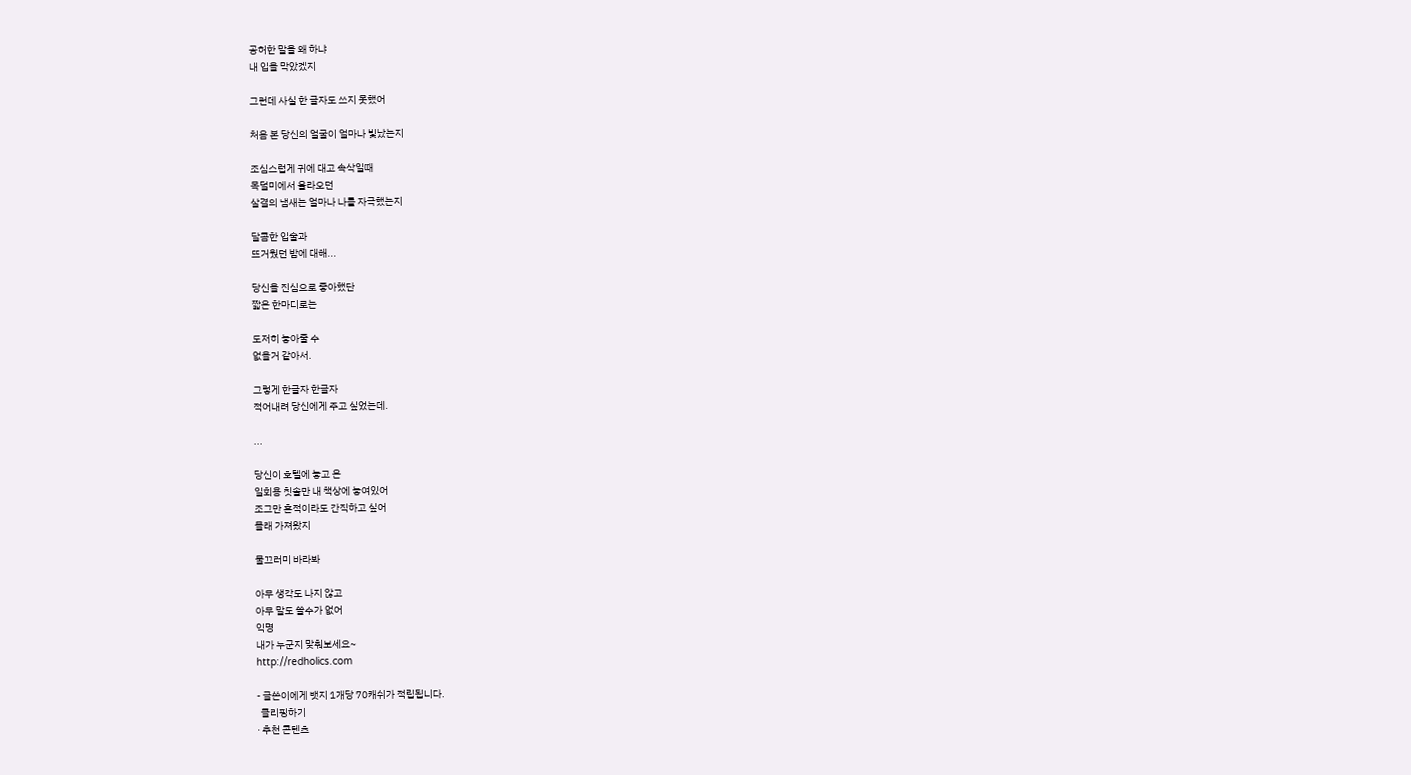공허한 말을 왜 하냐
내 입을 막았겠지

그런데 사실 한 글자도 쓰지 못했어

처음 본 당신의 얼굴이 얼마나 빛났는지

조심스럽게 귀에 대고 속삭일때
목덜미에서 올라오던
살결의 냄새는 얼마나 나를 자극했는지

달콤한 입술과
뜨거웠던 밤에 대해...

당신을 진심으로 좋아했단
짧은 한마디로는

도저히 놓아줄 수
없을거 같아서.

그렇게 한글자 한글자
적어내려 당신에게 주고 싶었는데.

...

당신이 호텔에 놓고 온
일회용 칫솔만 내 책상에 놓여있어
조그만 흔적이라도 간직하고 싶어
몰래 가져왔지

물끄러미 바라봐

아무 생각도 나지 않고
아무 말도 쓸수가 없어
익명
내가 누군지 맞춰보세요~
http://redholics.com

- 글쓴이에게 뱃지 1개당 70캐쉬가 적립됩니다.
  클리핑하기
· 추천 콘텐츠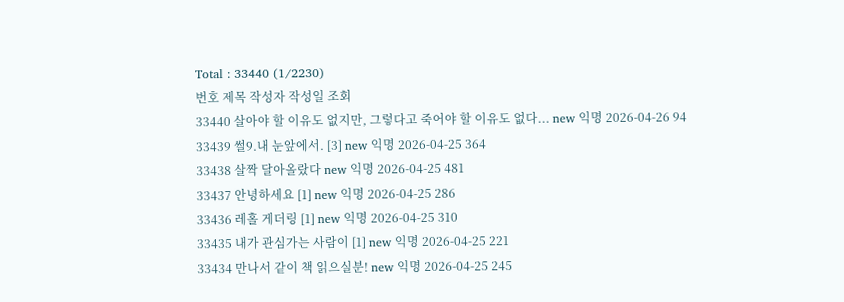Total : 33440 (1/2230)
번호 제목 작성자 작성일 조회
33440 살아야 할 이유도 없지만, 그렇다고 죽어야 할 이유도 없다... new 익명 2026-04-26 94
33439 썰9.내 눈앞에서. [3] new 익명 2026-04-25 364
33438 살짝 달아올랐다 new 익명 2026-04-25 481
33437 안녕하세요 [1] new 익명 2026-04-25 286
33436 레홀 게더링 [1] new 익명 2026-04-25 310
33435 내가 관심가는 사람이 [1] new 익명 2026-04-25 221
33434 만나서 같이 책 읽으실분! new 익명 2026-04-25 245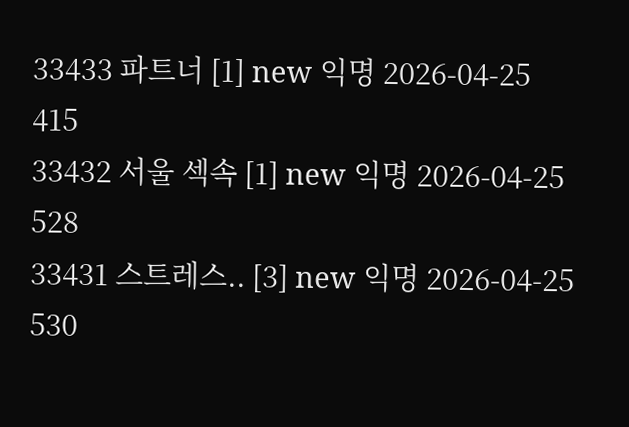33433 파트너 [1] new 익명 2026-04-25 415
33432 서울 섹속 [1] new 익명 2026-04-25 528
33431 스트레스.. [3] new 익명 2026-04-25 530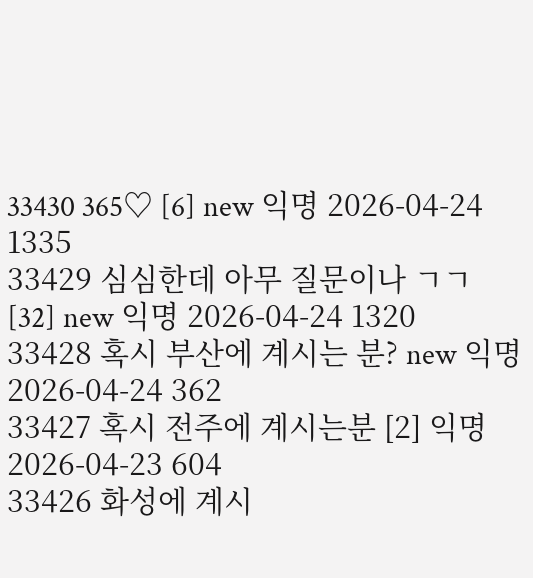33430 365♡ [6] new 익명 2026-04-24 1335
33429 심심한데 아무 질문이나 ㄱㄱ [32] new 익명 2026-04-24 1320
33428 혹시 부산에 계시는 분? new 익명 2026-04-24 362
33427 혹시 전주에 계시는분 [2] 익명 2026-04-23 604
33426 화성에 계시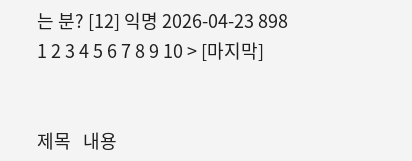는 분? [12] 익명 2026-04-23 898
1 2 3 4 5 6 7 8 9 10 > [마지막]


제목   내용